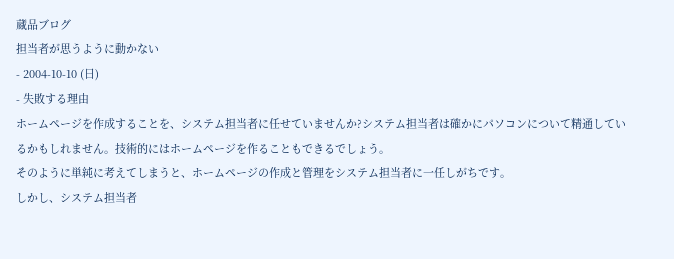蔵品ブログ
担当者が思うように動かない
- 2004-10-10 (日)
- 失敗する理由
ホームページを作成することを、システム担当者に任せていませんか?システム担当者は確かにパソコンについて精通しているかもしれません。技術的にはホームページを作ることもできるでしょう。
そのように単純に考えてしまうと、ホームページの作成と管理をシステム担当者に一任しがちです。
しかし、システム担当者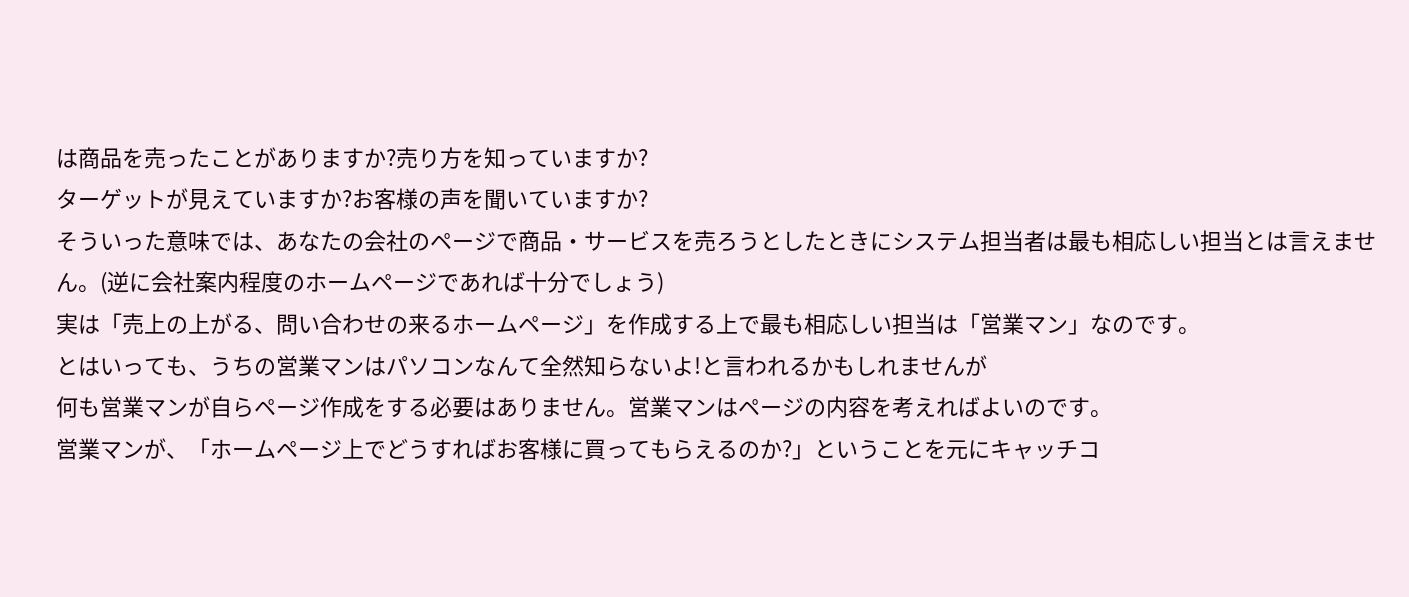は商品を売ったことがありますか?売り方を知っていますか?
ターゲットが見えていますか?お客様の声を聞いていますか?
そういった意味では、あなたの会社のページで商品・サービスを売ろうとしたときにシステム担当者は最も相応しい担当とは言えません。(逆に会社案内程度のホームページであれば十分でしょう)
実は「売上の上がる、問い合わせの来るホームページ」を作成する上で最も相応しい担当は「営業マン」なのです。
とはいっても、うちの営業マンはパソコンなんて全然知らないよ!と言われるかもしれませんが
何も営業マンが自らページ作成をする必要はありません。営業マンはページの内容を考えればよいのです。
営業マンが、「ホームページ上でどうすればお客様に買ってもらえるのか?」ということを元にキャッチコ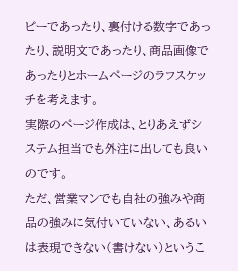ピーであったり、裏付ける数字であったり、説明文であったり、商品画像であったりとホームページのラフスケッチを考えます。
実際のページ作成は、とりあえずシステム担当でも外注に出しても良いのです。
ただ、営業マンでも自社の強みや商品の強みに気付いていない、あるいは表現できない(書けない)というこ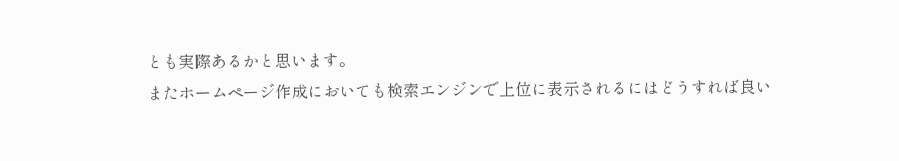とも実際あるかと思います。
またホームページ作成においても検索エンジンで上位に表示されるにはどうすれば良い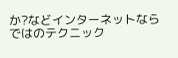か?などインターネットならではのテクニック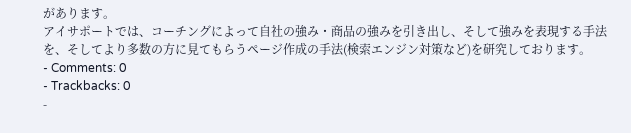があります。
アイサポートでは、コーチングによって自社の強み・商品の強みを引き出し、そして強みを表現する手法を、そしてより多数の方に見てもらうページ作成の手法(検索エンジン対策など)を研究しております。
- Comments: 0
- Trackbacks: 0
-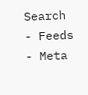Search
- Feeds
- Meta